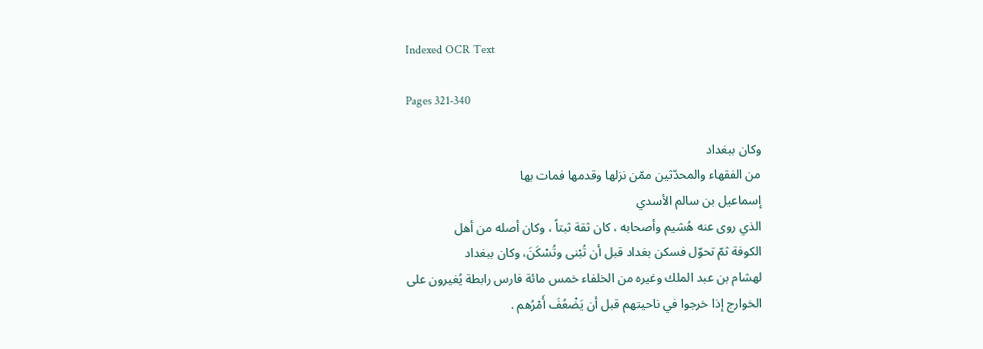Indexed OCR Text

Pages 321-340

وكان ببغداد
من الفقهاء والمحدّثين ممّن نزلها وقدمها فمات بها
إسماعيل بن سالم الأسدي
الذي روى عنه هُشيم وأصحابه ، كان ثقة ثبتاً ، وكان أصله من أهل
الكوفة ثمّ تحوّل فسكن بغداد قبل أن تُبْنى وتُسْكَنَ، وكان ببغداد
لهشام بن عبد الملك وغيره من الخلفاء خمس مائة فارس رابطة يُغيرون على
الخوارج إذا خرجوا في ناحيتهم قبل أن يَضْعُفَ أَمْرُهم .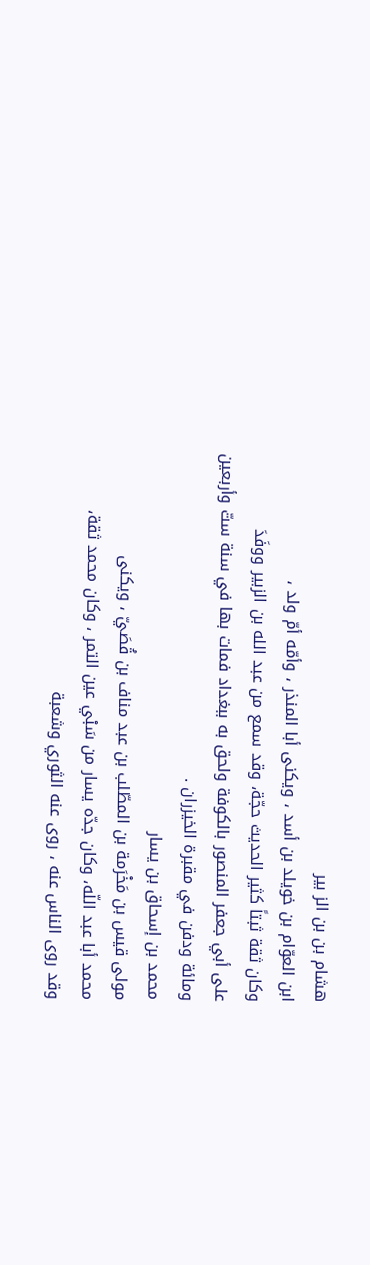هشام بن بن الز بير
ابن العوّام بن خويلد بن أسد ، ويكنى أبا المنذر ، وأمّه أمّ ولد ،
وكان ثقة ثبتاً كثير الحديث حجّة، وقد سمع من عبد الله بن الزبير ووفَدَ
على أبي جعفر المنصور بالكوفة ولحق به ببغداد فمات بها في سنة ستّ وأربعين
ومائة ودفن في مقبرة الخيزران .
محمد بن إسحاق بن يسار
مولى قيس بن مَخْرَمة بن المطّلب بن عبد مناف بن قُصَيّ ، ويكنى
محمد أبا عبد اللّه، وكان جدّه يسار من سَبْي عين التمر ، وكان محمد ثقة،
وقد روى الناس عنه ، روى عنه الثوري وشعبة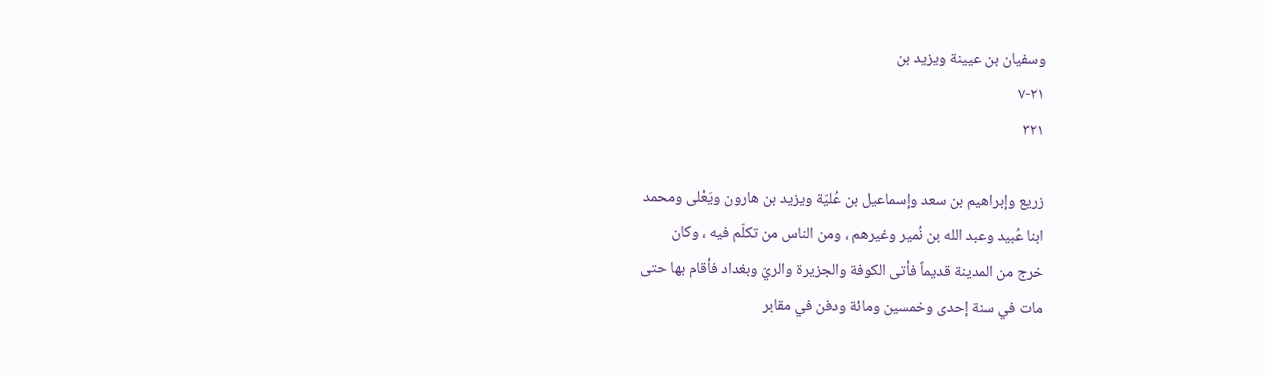وسفيان بن عيينة ويزيد بن
٢١-٧
٣٢١

زريع وإبراهيم بن سعد وإسماعيل بن عُليّة ويزيد بن هارون ويَعْلى ومحمد
ابنا عُبيد وعبد الله بن نُمير وغيرهم ، ومن الناس من تكلّم فيه ، وكان
خرج من المدينة قديماً فأتى الكوفة والجزيرة والريّ وبغداد فأقام بها حتى
مات في سنة إحدى وخمسين ومائة ودفن في مقابر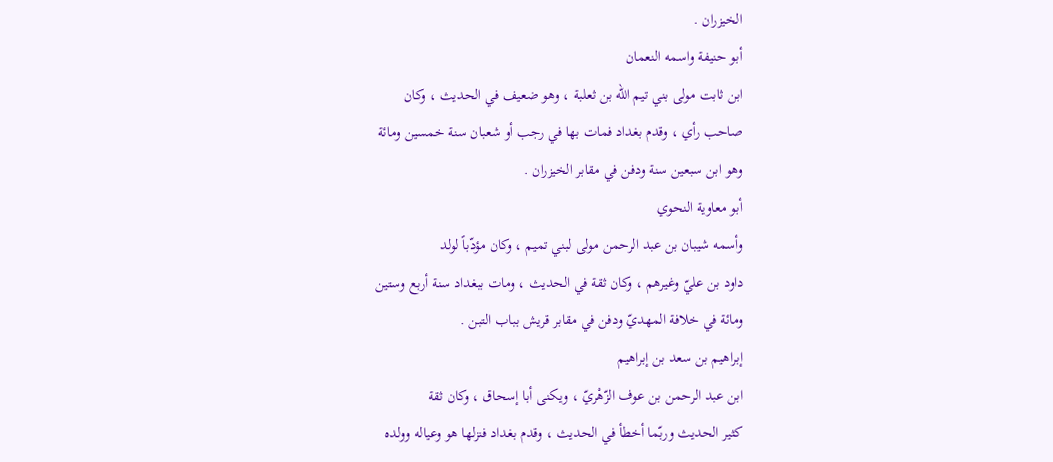الخيزران .
أبو حنيفة واسمه النعمان
ابن ثابت مولى بني تيم اللّه بن ثعلبة ، وهو ضعيف في الحديث ، وکان
صاحب رأي ، وقدم بغداد فمات بها في رجب أو شعبان سنة خمسين ومائة
وهو ابن سبعين سنة ودفن في مقابر الخيزران .
أبو معاوية النحوي
وأسمه شيبان بن عبد الرحمن مولى لبني تميم ، وكان مؤدّباً لولد
داود بن عليّ وغيرهم ، وكان ثقة في الحديث ، ومات ببغداد سنة أربع وستين
ومائة في خلافة المهديّ ودفن في مقابر قريش بباب التبن .
إبراهیم بن سعد بن إبراهيم
ابن عبد الرحمن بن عوف الزّهْريّ ، ويكنى أبا إسحاق ، وكان ثقة
كثير الحديث وربّما أخطأ في الحديث ، وقدم بغداد فنزلها هو وعياله وولده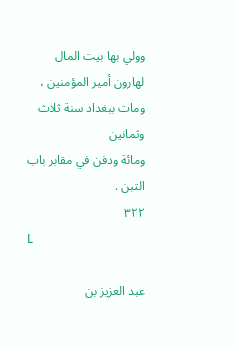وولي بها بيت المال لهارون أمير المؤمنين ، ومات ببغداد سنة ثلاث وثمانين
ومائة ودفن في مقابر باب التبن .
٣٢٢
L

عبد العزيز بن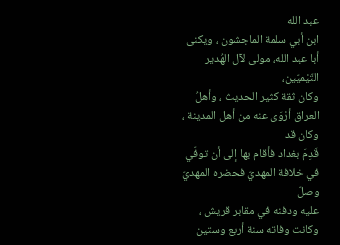عبد الله
ابن أبي سلمة الماجشون ، ويكنى أبا عبد الله، مولى لآل الهُدير التّيْميّين،
وكان ثقة كثير الحديث ، وأهلُ العراق أرْوَى عنه من أهل المدينة ، وكان قد
قَدِمَ بغداد فأقام بها إلى أن توفّي في خلافة المهديّ فحضره المهديّ وصلّ
عليه ودفنه في مقابر قريش ، وكانت وفاته سنة أربع وستين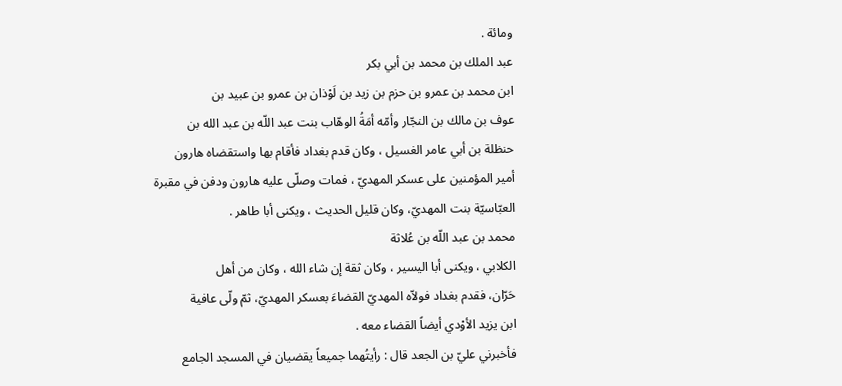ومائة .
عبد الملك بن محمد بن أبي بكر
ابن محمد بن عمرو بن حزم بن زيد بن لَوْذان بن عمرو بن عبيد بن
عوف بن مالك بن النجّار وأمّه أمَةُ الوهّاب بنت عبد اللّه بن عبد الله بن
حنظلة بن أبي عامر الغسيل ، وكان قدم بغداد فأقام بها واستقضاه هارون
أمير المؤمنين على عسكر المهديّ ، فمات وصلّى عليه هارون ودفن في مقبرة
العبّاسيّة بنت المهديّ، وكان قليل الحديث ، ويكنى أبا طاهر .
محمد بن عبد اللّه بن عُلاثة
الكلابي ، ويكنى أبا اليسير ، وكان ثقة إن شاء الله ، وكان من أهل
حَرّان، فقدم بغداد فولاّه المهديّ القضاءَ بعسكر المهديّ، ثمّ ولّى عافية
ابن يزيد الأوْدي أيضاً القضاء معه .
فأخبرني عليّ بن الجعد قال : رأيتُهما جميعاً يقضيان في المسجد الجامع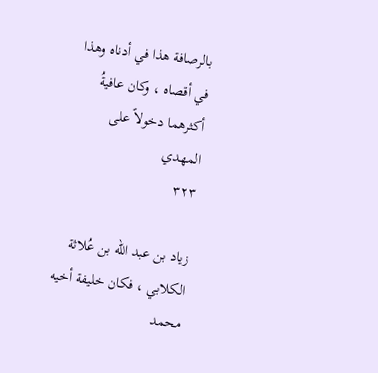بالرصافة هذا في أدناه وهذا في أقصاه ، وكان عافيةُ أكثرهما دخولاً على
المهدي
٣٢٣

زياد بن عبد الله بن عُلاثة
الكلابي ، فكان خليفة أخيه محمد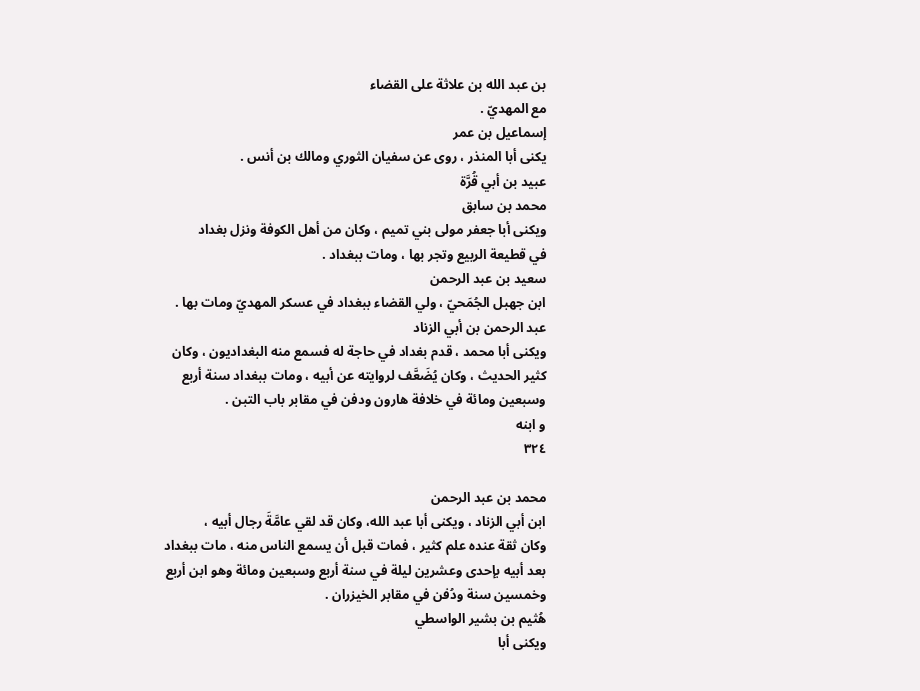بن عبد الله بن علاثة على القضاء
مع المهديّ .
إسماعيل بن عمر
يكنى أبا المنذر ، روى عن سفيان الثوري ومالك بن أنس .
عبيد بن أبي قُرَّة
محمد بن سابق
ويكنى أبا جعفر مولى بني تميم ، وكان من أهل الكوفة ونزل بغداد
في قطيعة الربيع وتجر بها ، ومات ببغداد .
سعید بن عبد الرحمن
ابن جهبل الجُمَحيّ ، ولي القضاء ببغداد في عسكر المهديّ ومات بها .
عبد الرحمن بن أبي الزناد
ويكنى أبا محمد ، قدم بغداد في حاجة له فسمع منه البغداديون ، وكان
كثير الحديث ، وكان يُضَعَّف لروايته عن أبيه ، ومات ببغداد سنة أربع
وسبعين ومائة في خلافة هارون ودفن في مقابر باب التبن .
و ابنه
٣٢٤

محمد بن عبد الرحمن
ابن أبي الزناد ، ويكنى أبا عبد الله، وكان قد لقي عامَّةَ رجال أبيه ،
وكان ثقة عنده علم كثير ، فمات قبل أن يسمع الناس منه ، مات ببغداد
بعد أبيه بإحدى وعشرين ليلة في سنة أربع وسبعين ومائة وهو ابن أربع
وخمسين سنة ودُفن في مقابر الخيزران .
هُثيم بن بشير الواسطي
ويكنى أبا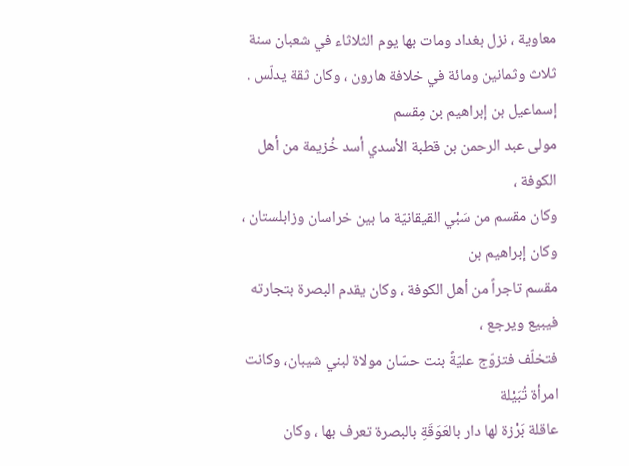معاوية ، نزل بغداد ومات بها يوم الثلاثاء في شعبان سنة
ثلاث وثمانين ومائة في خلافة هارون ، وكان ثقة يدلّس .
إسماعيل بن إبراهيم بن مِقسم
مولى عبد الرحمن بن قطبة الأسدي أسد خُزيمة من أهل الكوفة ،
وكان مقسم من سَبْي القيقانيّة ما بين خراسان وزابلستان ، وكان إبراهيم بن
مقسم تاجراً من أهل الكوفة ، وكان يقدم البصرة بتجارته فيبيع ويرجع ،
فتخلّف فتزوّج عليّةً بنت حسّان مولاة لبني شيبان، وكانت امرأة تُبَيْلة
عاقلة بَرْزة لها دار بالعَوَقَةِ بالبصرة تعرف بها ، وكان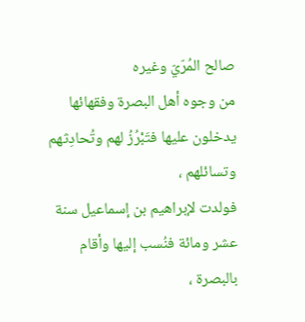صالح المُرّيّ وغيره
من وجوه أهل البصرة وفقهائها يدخلون عليها فتَبْرُزُ لهم وتُحادِثهم وتسائلهم ،
فولدت لإبراهيم بن إسماعيل سنة عشر ومائة فنُسب إليها وأقام بالبصرة ،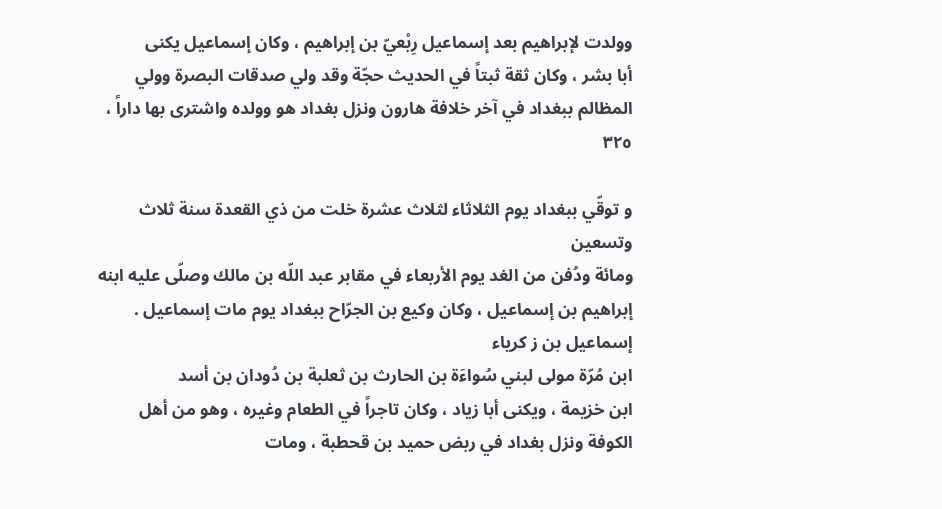وولدت لإبراهيم بعد إسماعيل رِبْعيّ بن إبراهيم ، وكان إسماعيل يكنى
أبا بشر ، وكان ثقة ثبتاً في الحديث حجّة وقد ولي صدقات البصرة وولي
المظالم ببغداد في آخر خلافة هارون ونزل بغداد هو وولده واشترى بها داراً ،
٣٢٥

و توقّي ببغداد يوم الثلاثاء لثلاث عشرة خلت من ذي القعدة سنة ثلاث وتسعین
ومائة ودُفن من الغد يوم الأربعاء في مقابر عبد اللّه بن مالك وصلّى عليه ابنه
إبراهيم بن إسماعيل ، وكان وكيع بن الجرّاح ببغداد يوم مات إسماعيل .
إسماعيل بن ز کریاء
ابن مُرّة مولى لبني سُواءَة بن الحارث بن ثعلبة بن دُودان بن أسد
ابن خزيمة ، ويكنى أبا زياد ، وكان تاجراً في الطعام وغيره ، وهو من أهل
الكوفة ونزل بغداد في ربض حميد بن قحطبة ، ومات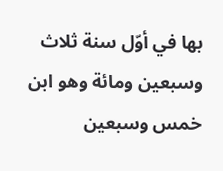بها في أوّل سنة ثلاث
وسبعين ومائة وهو ابن خمس وسبعين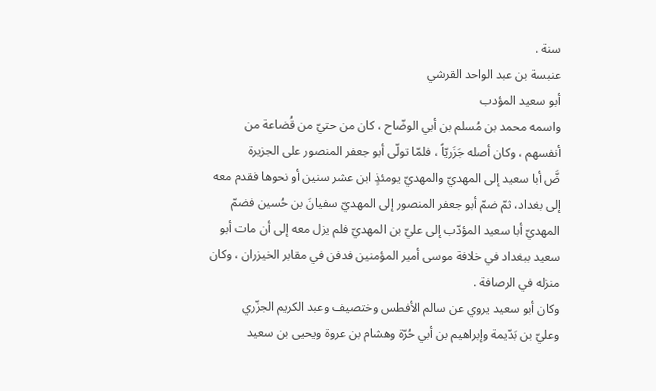سنة .
عنبسة بن عبد الواحد القرشي
أبو سعيد المؤدب
واسمه محمد بن مُسلم بن أبي الوضّاح ، كان من حتيّ من قُضاعة من
أنفسهم ، وكان أصله جَزَريّاً ، فلمّا تولّى أبو جعفر المنصور على الجزيرة
ضَّ أبا سعيد إلى المهديّ والمهديّ يومئذٍ ابن عشر سنين أو نحوها فقدم معه
إلى بغداد، ثمّ ضمّ أبو جعفر المنصور إلى المهديّ سفيانَ بن حُسين فضمّ
المهديّ أبا سعيد المؤدّب إلى عليّ بن المهديّ فلم يزل معه إلى أن مات أبو
سعيد ببغداد في خلافة موسى أمير المؤمنين فدفن في مقابر الخيزران ، وكان
منزله في الرصافة .
وكان أبو سعيد يروي عن سالم الأفطس وختصيف وعبد الكريم الجزّري
وعليّ بن بَدّيمة وإبراهيم بن أبي حُرّة وهشام بن عروة ويحيى بن سعيد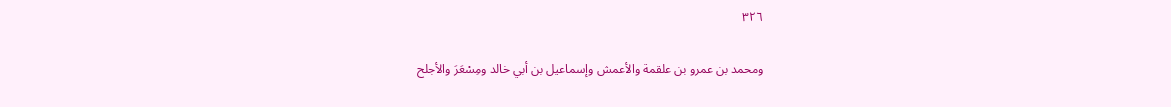٣٢٦

ومحمد بن عمرو بن علقمة والأعمش وإسماعيل بن أبي خالد ومِسْعَرَ والأجلح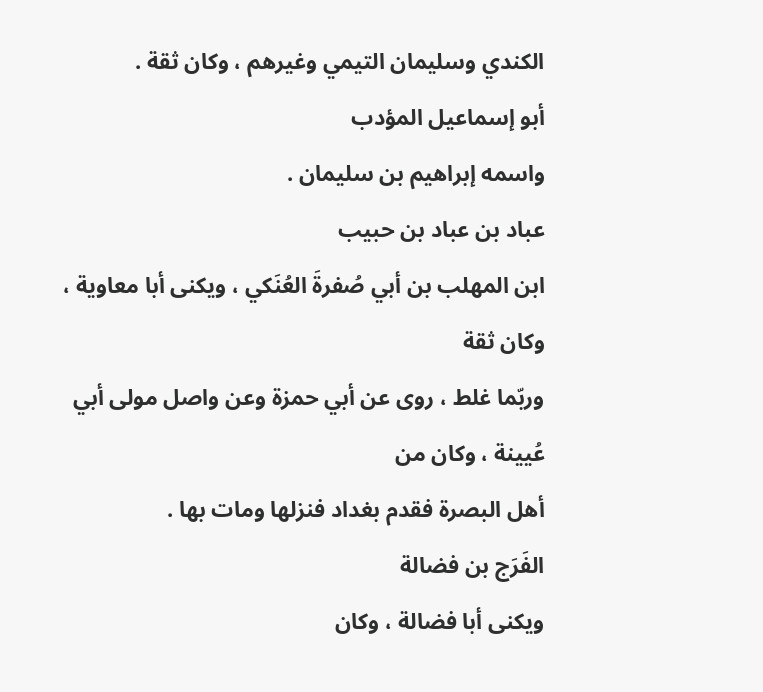الكندي وسليمان التيمي وغيرهم ، وكان ثقة .
أبو إسماعيل المؤدب
واسمه إبراهيم بن سليمان .
عباد بن عباد بن حبيب
ابن المهلب بن أبي صُفرةَ العُنَكي ، ويكنى أبا معاوية ، وكان ثقة
وربّما غلط ، روى عن أبي حمزة وعن واصل مولى أبي عُيينة ، وكان من
أهل البصرة فقدم بغداد فنزلها ومات بها .
الفَرَج بن فضالة
ويكنى أبا فضالة ، وكان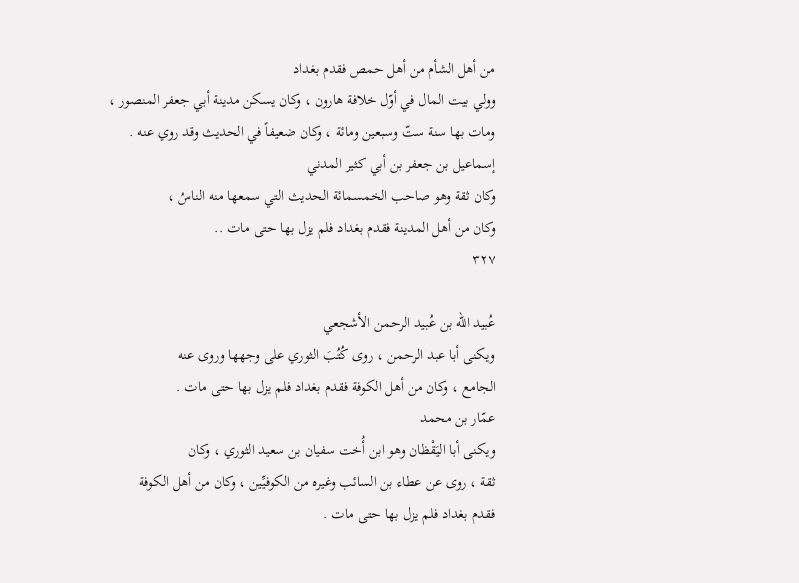من أهل الشأم من أهل حمص فقدم بغداد
وولي بيت المال في أوّل خلافة هارون ، وكان يسكن مدينة أبي جعفر المنصور ،
ومات بها سنة ستّ وسبعين ومائة ، وكان ضعيفاً في الحديث وقد روي عنه .
إسماعيل بن جعفر بن أبي كثير المدني
وكان ثقة وهو صاحب الخمسمائة الحديث التي سمعها منه الناسُ ،
وكان من أهل المدينة فقدم بغداد فلم يزل بها حتى مات ..
٣٢٧

عُبيد الله بن عُبيد الرحمن الأشجعي
ويكنى أبا عبد الرحمن ، روى كُتُبَ الثوري على وجهها وروى عنه
الجامع ، وكان من أهل الكوفة فقدم بغداد فلم يزل بها حتى مات .
عمّار بن محمد
ويكنى أبا اليَقْظان وهو ابن أُخت سفيان بن سعيد الثوري ، وكان
ثقة ، روى عن عطاء بن السائب وغيره من الكوفيِّين ، وكان من أهل الكوفة
فقدم بغداد فلم يزل بها حتى مات .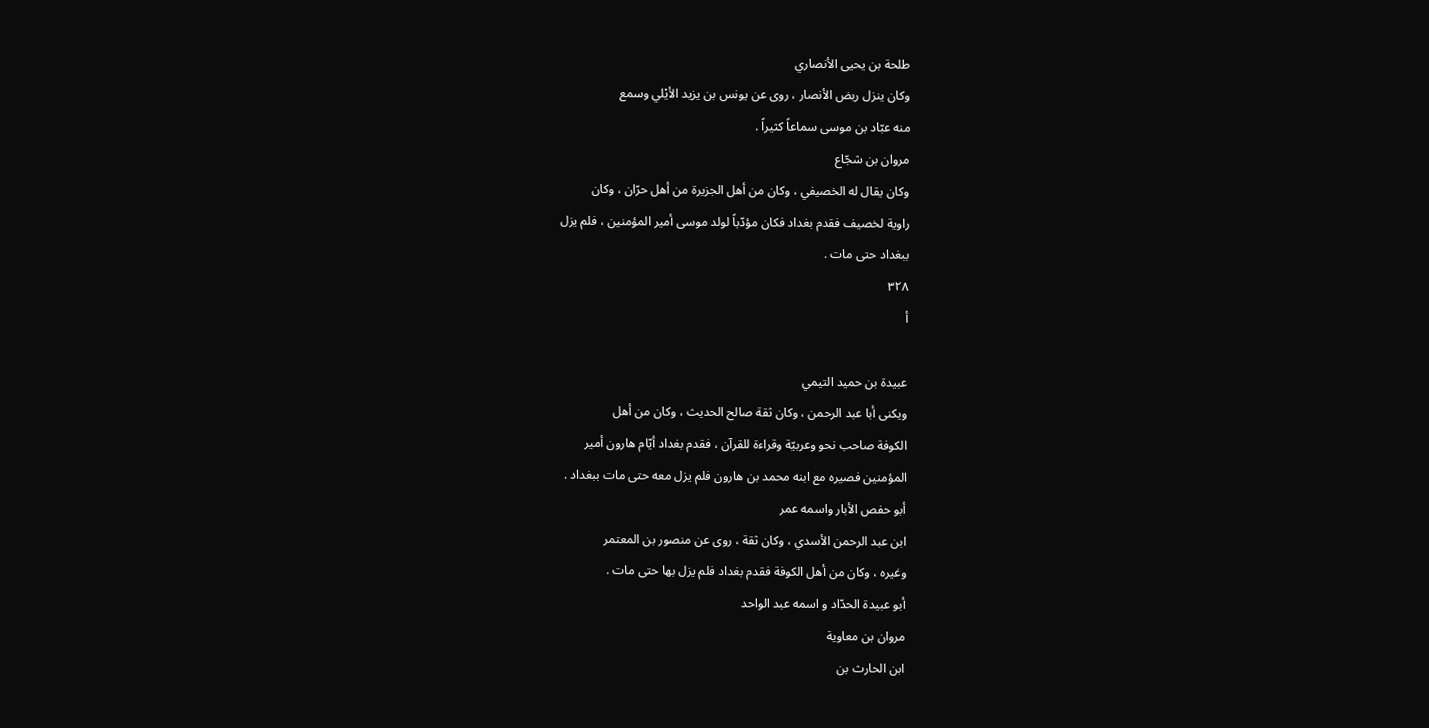طلحة بن يحيى الأنصاري
وكان ينزل ربض الأنصار ، روى عن يونس بن يزيد الأيْلي وسمع
منه عبّاد بن موسى سماعاً كثيراً .
مروان بن شجّاع
وكان يقال له الخصيفي ، وكان من أهل الجزيرة من أهل حرّان ، وكان
راوية لخصيف فقدم بغداد فكان مؤدّباً لولد موسى أمير المؤمنين ، فلم يزل
ببغداد حتى مات .
٣٢٨
أ

عبيدة بن حميد التيمي
ويكنى أبا عبد الرحمن ، وكان ثقة صالح الحديث ، وكان من أهل
الكوفة صاحب نحو وعربيّة وقراءة للقرآن ، فقدم بغداد أيّام هارون أمير
المؤمنين فصيره مع ابنه محمد بن هارون فلم يزل معه حتى مات ببغداد .
أبو حفص الأبار واسمه عمر
ابن عبد الرحمن الأسدي ، وكان ثقة ، روى عن منصور بن المعتمر
وغيره ، وكان من أهل الكوفة فقدم بغداد فلم يزل بها حتى مات .
أبو عبيدة الحدّاد و اسمه عبد الواحد
مروان بن معاوية
ابن الحارث بن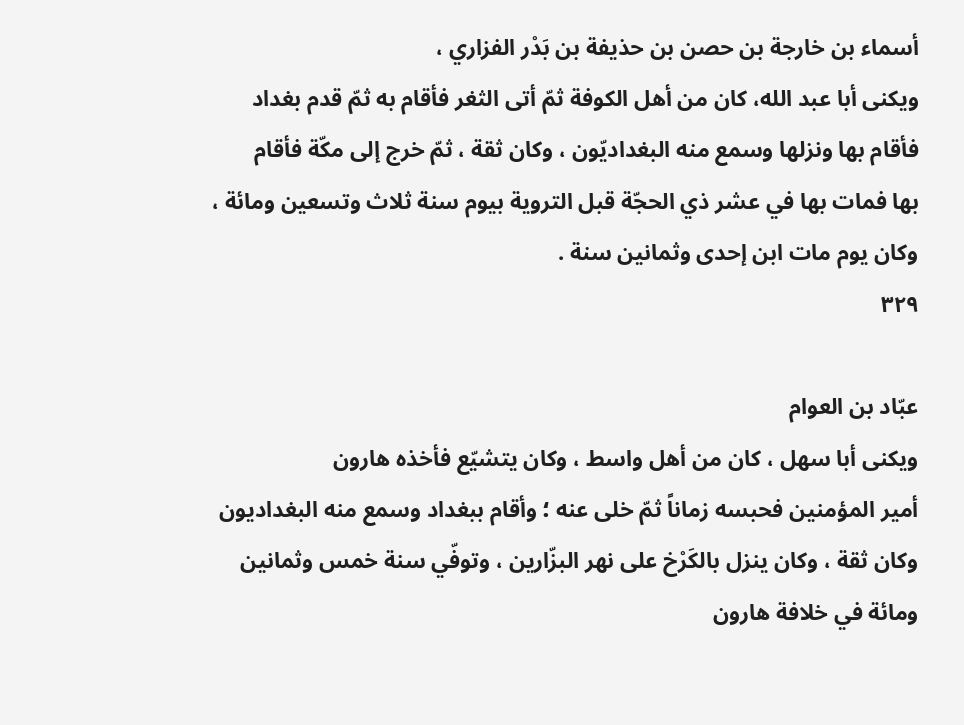أسماء بن خارجة بن حصن بن حذيفة بن بَدْر الفزاري ،
ويكنى أبا عبد الله، كان من أهل الكوفة ثمّ أتى الثغر فأقام به ثمّ قدم بغداد
فأقام بها ونزلها وسمع منه البغداديّون ، وكان ثقة ، ثمّ خرج إلى مكّة فأقام
بها فمات بها في عشر ذي الحجّة قبل التروية بيوم سنة ثلاث وتسعين ومائة ،
وكان يوم مات ابن إحدى وثمانين سنة .
٣٢٩

عبّاد بن العوام
ويكنى أبا سهل ، كان من أهل واسط ، وكان يتشيّع فأخذه هارون
أمير المؤمنين فحبسه زماناً ثمّ خلى عنه ؛ وأقام ببغداد وسمع منه البغداديون
وكان ثقة ، وكان ينزل بالكَرْخ على نهر البزّارين ، وتوفّي سنة خمس وثمانين
ومائة في خلافة هارون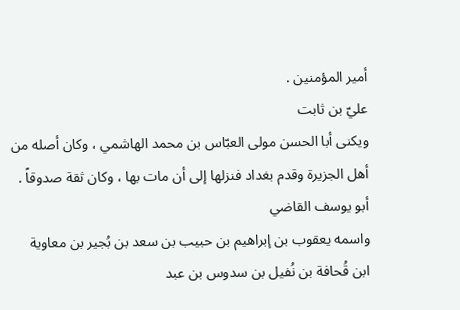أمير المؤمنين .
عليّ بن ثابت
ويكنى أبا الحسن مولى العبّاس بن محمد الهاشمي ، وكان أصله من
أهل الجزيرة وقدم بغداد فنزلها إلى أن مات بها ، وكان ثقة صدوقاً .
أبو يوسف القاضي
واسمه يعقوب بن إبراهيم بن حبيب بن سعد بن بُجير بن معاوية
ابن قُحافة بن نُفيل بن سدوس بن عبد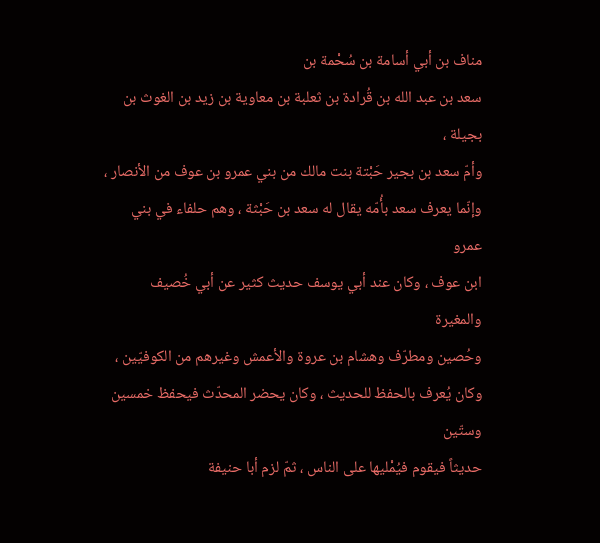مناف بن أبي أسامة بن سُحْمة بن
سعد بن عبد الله بن قُرادة بن ثعلبة بن معاوية بن زيد بن الغوث بن بجيلة ،
وأمّ سعد بن بجير حَبْتة بنت مالك من بني عمرو بن عوف من الأنصار ،
وإنّما يعرف سعد بأُمّه يقال له سعد بن حَبْثة ، وهم حلفاء في بني عمرو
ابن عوف ، وكان عند أبي يوسف حديث كثير عن أبي خُصيف والمغيرة
وحُصين ومطرّف وهشام بن عروة والأعمش وغيرهم من الكوفيّين ،
وكان يُعرف بالحفظ للحديث ، وكان يحضر المحدّث فيحفظ خمسين وستّين
حديثاً فيقوم فيُمْليها على الناس ، ثمّ لزم أبا حنيفة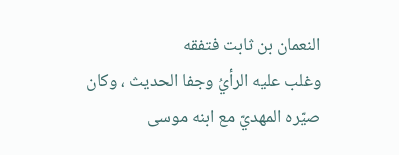النعمان بن ثابت فتفقه
وغلب عليه الرأيُ وجفا الحديث ، وكان صيّره المهديّ مع ابنه موسى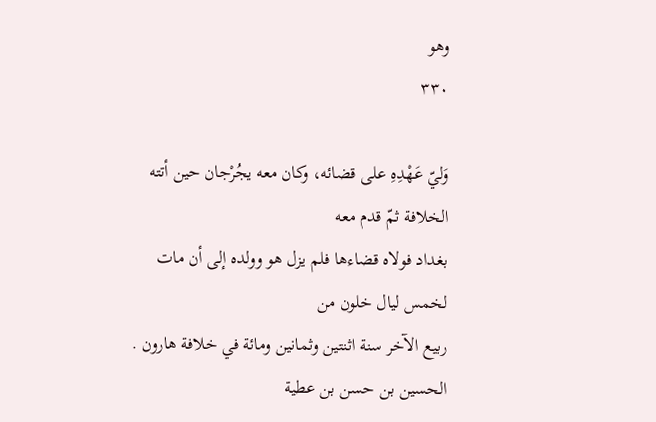وهو
٣٣٠

وَليّ عَهْدِهِ على قضائه، وكان معه يجُرْجان حين أتته الخلافة ثمّ قدم معه
بغداد فولاه قضاءها فلم يزل هو وولده إلى أن مات لخمس ليال خلون من
ربيع الآخر سنة اثنتين وثمانين ومائة في خلافة هارون .
الحسين بن حسن بن عطية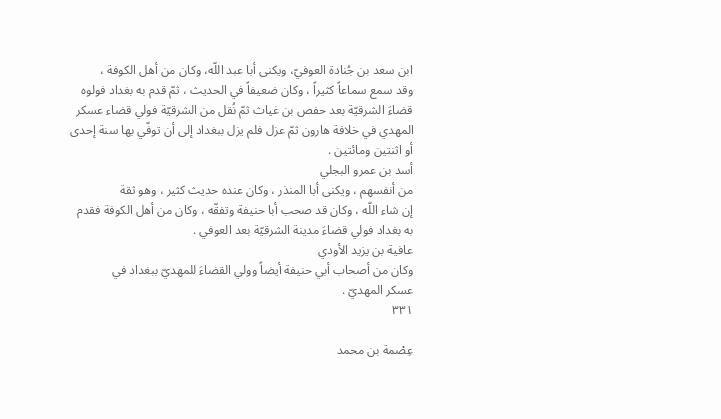ابن سعد بن جُنادة العوفيّ، ويكنى أبا عبد اللّه، وكان من أهل الكوفة ،
وقد سمع سماعاً كثيراً ، وكان ضعيفاً في الحديث ، ثمّ قدم به بغداد فولوه
قضاءَ الشرقيّة بعد حفص بن غياث ثمّ نُقل من الشرقيّة فولي قضاء عسكر
المهدي في خلافة هارون ثمّ عزل فلم يزل ببغداد إلى أن توفّي بها سنة إحدى
أو اثنتين ومائتين .
أسد بن عمرو البجلي
من أنفسهم ، ويكنى أبا المنذر ، وكان عنده حديث كثير ، وهو ثقة
إن شاء اللّه ، وكان قد صحب أبا حنيفة وتفقّه ، وكان من أهل الكوفة فقدم
به بغداد فولي قضاءَ مدينة الشرقيّة بعد العوفي .
عافية بن يزيد الأودي
وكان من أصحاب أبي حنيفة أيضاً وولي القضاءَ للمهديّ ببغداد في
عسكر المهديّ .
٣٣١

عِصْمة بن محمد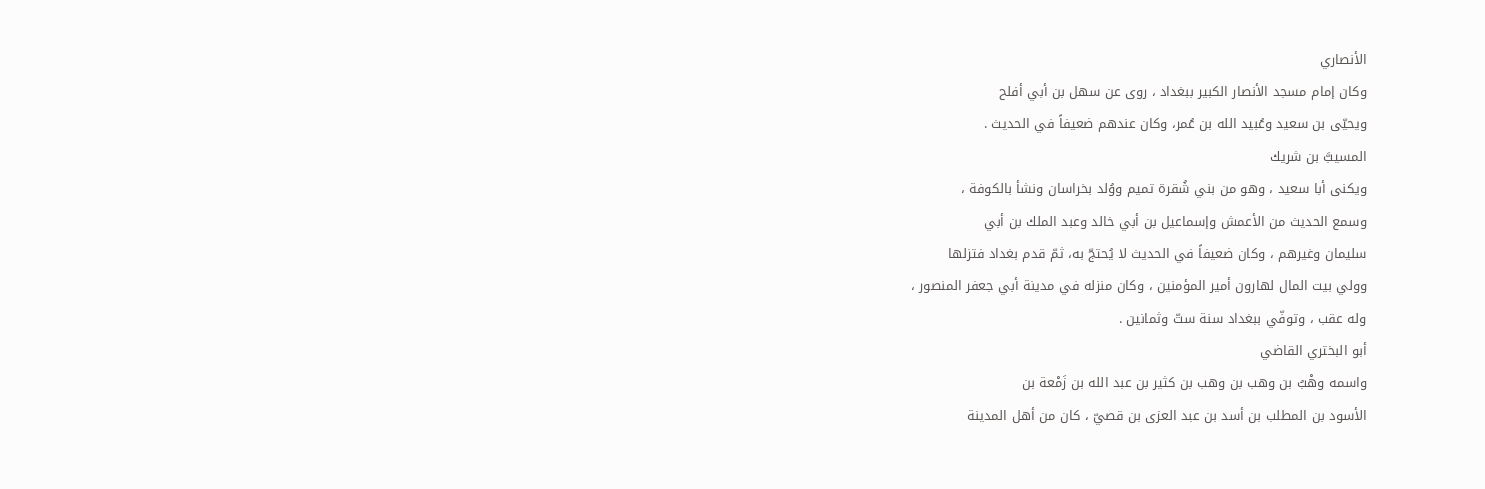الأنصاري
وكان إمام مسجد الأنصار الكبير ببغداد ، روى عن سهل بن أبي أفلح
ويحيّى بن سعيد وعُبيد الله بن عُمر، وكان عندهم ضعيفاً في الحديث .
المسيبَّ بن شريك
ويكنى أبا سعيد ، وهو من بني شُقرة تميم ووُلد بخراسان ونشأ بالكوفة ،
وسمع الحديث من الأعمش وإسماعيل بن أبي خالد وعبد الملك بن أبي
سليمان وغيرهم ، وكان ضعيفاً في الحديث لا يُحتجّ به، ثمّ قدم بغداد فتزلها
وولي بيت المال لهارون أمير المؤمنين ، وكان منزله في مدينة أبي جعفر المنصور ،
وله عقب ، وتوفّي ببغداد سنة ستّ وثمانين .
أبو البختري القاضي
واسمه وهْبُ بن وهب بن وهب بن كثير بن عبد الله بن زَمْعة بن
الأسود بن المطلب بن أسد بن عبد العزى بن قصيّ ، كان من أهل المدينة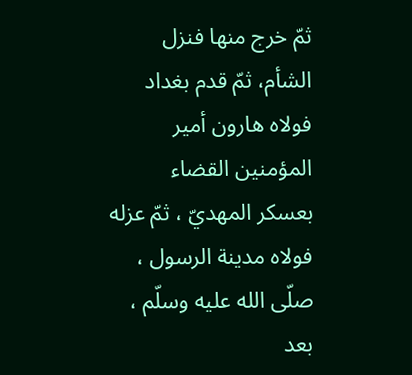ثمّ خرج منها فنزل الشأم، ثمّ قدم بغداد فولاه هارون أمير المؤمنين القضاء
بعسكر المهديّ ، ثمّ عزله فولاه مدينة الرسول ، صلّى الله عليه وسلّم ، بعد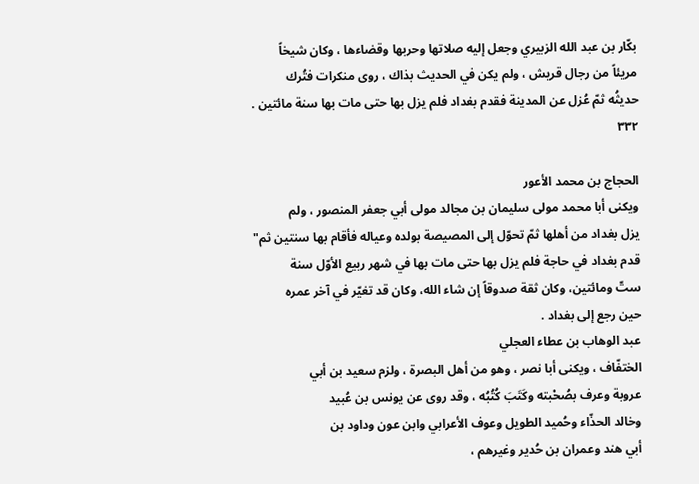بكّار بن عبد الله الزبيري وجعل إليه صلاتها وحربها وقضاءها ، وكان شيخاً
مريئاً من رجال قريش ، ولم يكن في الحديث بذاك ، روى منكرات فتُرك
حديثُه ثمّ عُزل عن المدينة فقدم بغداد فلم يزل بها حتى مات بها سنة مائتين .
٣٣٢

الحجاج بن محمد الأعور
ويكنى أبا محمد مولى سليمان بن مجالد مولى أبي جعفر المنصور ، ولم
يزل بغداد من أهلها ثمّ تحوّل إلى المصيصة بولده وعياله فأقام بها سنتين ثم"
قدم بغداد في حاجة فلم يزل بها حتى مات بها في شهر ربيع الأوّل سنة
ستّ ومائتين، وكان ثقة صدوقاً إن شاء الله، وكان قد تغيّر في آخر عمره
حين رجع إلى بغداد .
عبد الوهاب بن عطاء العجلي
الختفّاف ، ويكنى أبا نصر ، وهو من أهل البصرة ، ولزم سعيد بن أبي
عروبة وعرف بصُحْبته وكَتَبَ كُتُبُه ، وقد روى عن يونس بن عُبيد
وخالد الحذّاء وحُميد الطويل وعوف الأعرابي وابن عون وداود بن
أبي هند وعمران بن حُدير وغيرهم ،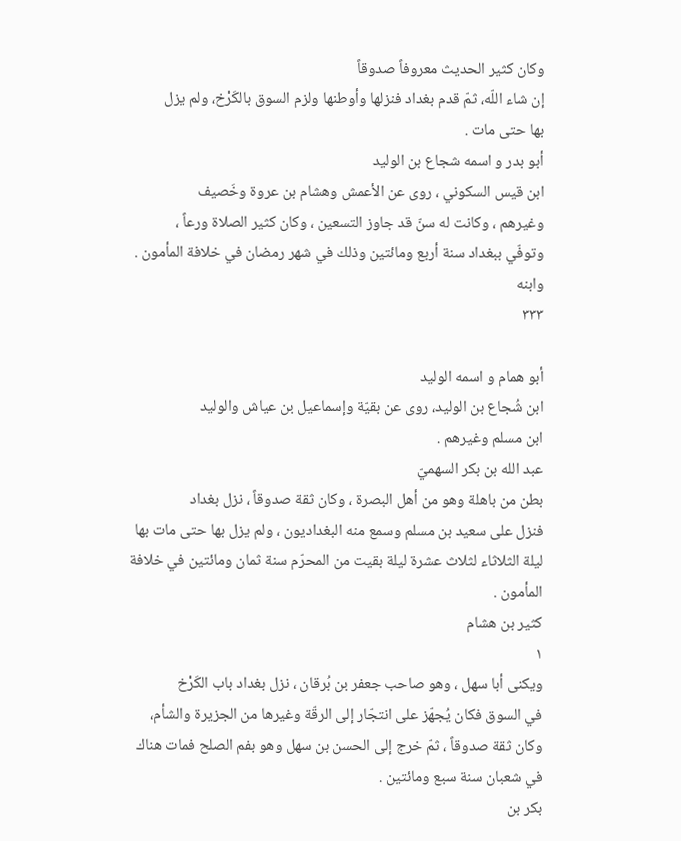وكان كثير الحديث معروفاً صدوقاً
إن شاء اللّه، ثمّ قدم بغداد فنزلها وأوطنها ولزم السوق بالكَرْخ، ولم يزل
بها حتى مات .
أبو بدر و اسمه شجاع بن الوليد
ابن قيس السكوني ، روى عن الأعمش وهشام بن عروة وخَصيف
وغيرهم ، وكانت له سنّ قد جاوز التسعين ، وكان كثير الصلاة ورعاً ،
وتوفّي ببغداد سنة أربع ومائتين وذلك في شهر رمضان في خلافة المأمون . وابنه
٣٣٣

أبو همام و اسمه الوليد
ابن شُجاع بن الوليد، روى عن بقيّة وإسماعيل بن عياش والوليد
ابن مسلم وغيرهم .
عبد الله بن بكر السهميّ
بطن من باهلة وهو من أهل البصرة ، وكان ثقة صدوقاً ، نزل بغداد
فنزل على سعيد بن مسلم وسمع منه البغداديون ، ولم يزل بها حتى مات بها
ليلة الثلاثاء لثلاث عشرة ليلة بقيت من المحرّم سنة ثمان ومائتين في خلافة
المأمون .
كثير بن هشام
١
ويكنى أبا سهل ، وهو صاحب جعفر بن بُرقان ، نزل بغداد باب الكَرْخ
في السوق فكان يُجهّز على انتجّار إلى الرقّة وغيرها من الجزيرة والشأم،
وكان ثقة صدوقاً ، ثمّ خرج إلى الحسن بن سهل وهو بفم الصلح فمات هناك
في شعبان سنة سبع ومائتين .
بکر بن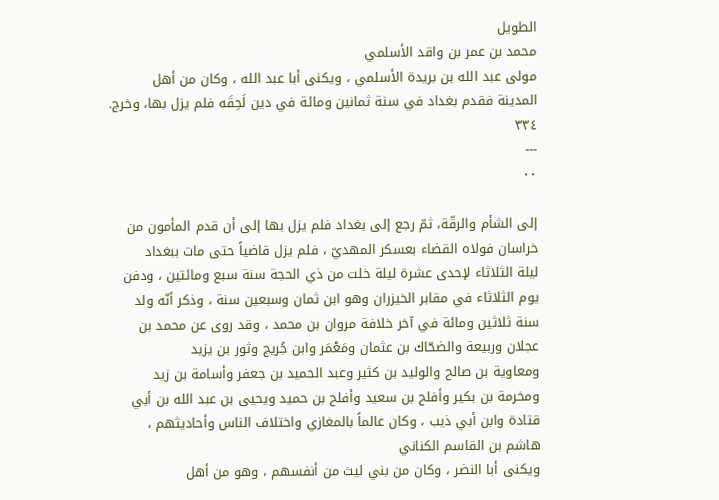الطويل
محمد بن عمر بن واقد الأسلمي
مولى عبد الله بن بريدة الأسلمي ، ويكنى أبا عبد الله ، وكان من أهل
المدينة فقدم بغداد في سنة ثمانين ومائة في دين لَحِقَه فلم يزل بها، وخرج.
٣٣٤
---
٠٠

إلى الشأم والرقّة، ثمّ رجع إلى بغداد فلم يزل بها إلى أن قدم المأمون من
خراسان فولاه القضاء بعسكر المهديّ ، فلم يزل قاضياً حتى مات ببغداد
ليلة الثلاثاء لإحدى عشرة ليلة خلت من ذي الحجة سنة سبع ومائتين ، ودفن
يوم الثلاثاء في مقابر الخيزران وهو ابن ثمان وسبعين سنة ، وذكر أنّه ولد
سنة ثلاثين ومائة في آخر خلافة مروان بن محمد ، وقد روى عن محمد بن
عجلان وربيعة والضحّاك بن عثمان ومَعْمَر وابن جُريج وثور بن يزيد
ومعاوية بن صالح والوليد بن كثير وعبد الحميد بن جعفر وأسامة بن زيد
ومخرمة بن بكير وأفلح بن سعيد وأفلح بن حميد ويحيى بن عبد الله بن أبي
قتادة وابن أبي ذيب ، وكان عالماً بالمغازي واختلاف الناس وأحاديثهم ،
هاشم بن القاسم الكناني
ويكنى أبا النضر ، وكان من بني ليث من أنفسهم ، وهو من أهل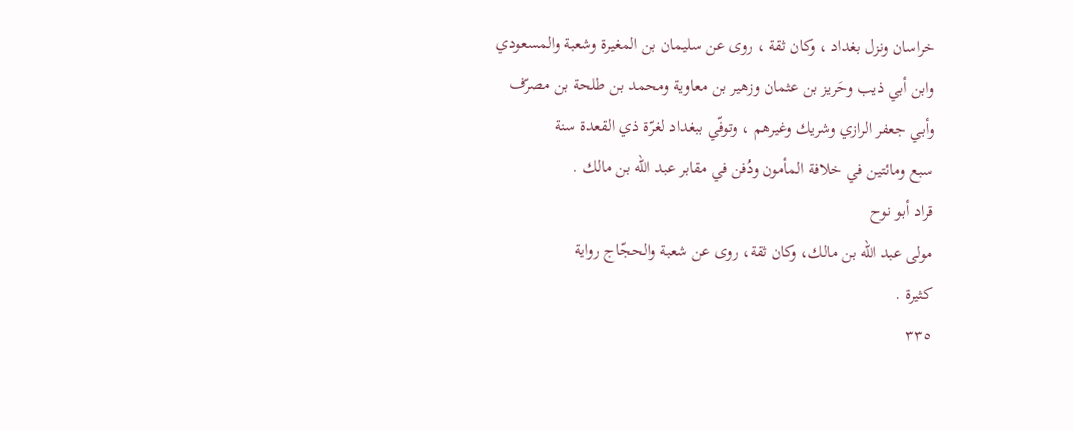خراسان ونزل بغداد ، وكان ثقة ، روى عن سليمان بن المغيرة وشعبة والمسعودي
وابن أبي ذيب وحَريز بن عثمان وزهير بن معاوية ومحمد بن طلحة بن مصرّف
وأبي جعفر الرازي وشريك وغيرهم ، وتوفّي ببغداد لغرّة ذي القعدة سنة
سبع ومائتين في خلافة المأمون ودُفن في مقابر عبد اللّه بن مالك .
قراد أبو نوح
مولى عبد الله بن مالك، وكان ثقة، روى عن شعبة والحجّاج رواية
كثيرة .
٣٣٥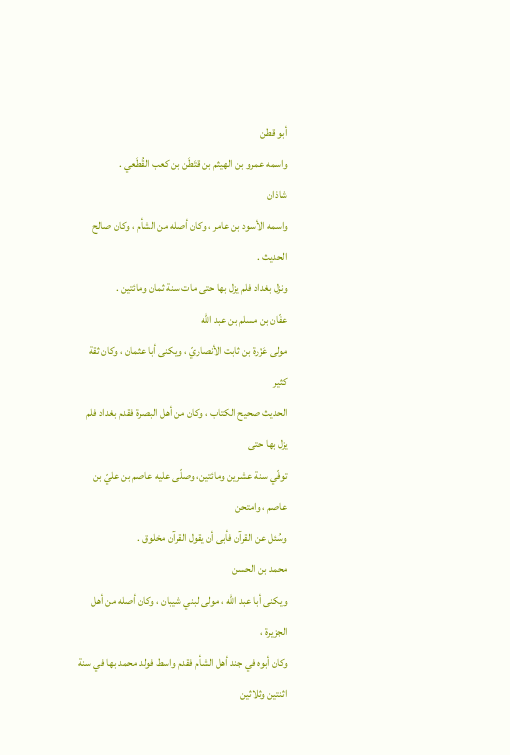أبو قطن
واسمه عمرو بن الهيثم بن قتَطَن بن كعب القُطَعي .
شاذان
واسمه الأسود بن عامر ، وكان أصله من الشأم ، وكان صالح الحديث .
ونزل بغداد فلم يزل بها حتى مات سنة ثمان ومائتين .
عفّان بن مسلم بن عبد الله
مولى عَزْرة بن ثابت الأنصاريّ ، ويكنى أبا عثمان ، وكان ثقة كثير
الحديث صحيح الكتاب ، وكان من أهل البصرة فقدم بغداد فلم يزل بها حتى
توفّي سنة عشرين ومائتين، وصلّى عليه عاصم بن عليّ بن عاصم ، وامتحن
وسُئل عن القرآن فأبى أن يقول القرآن مخلوق .
محمد بن الحسن
ويكنى أبا عبد اللّه ، مولى لبني شيبان ، وكان أصله من أهل الجزيرة ،
وكان أبوه في جند أهل الشأم فقدم واسط فولد محمد بها في سنة اثنتين وثلاثين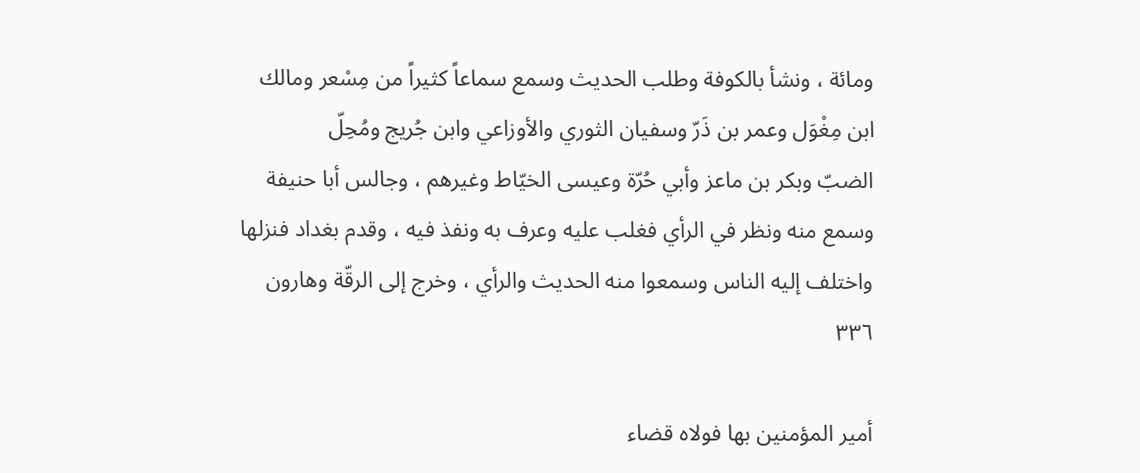ومائة ، ونشأ بالكوفة وطلب الحديث وسمع سماعاً كثيراً من مِسْعر ومالك
ابن مِغْوَل وعمر بن ذَرّ وسفيان الثوري والأوزاعي وابن جُريج ومُحِلّ
الضبّ وبكر بن ماعز وأبي حُرّة وعيسى الخيّاط وغيرهم ، وجالس أبا حنيفة
وسمع منه ونظر في الرأي فغلب عليه وعرف به ونفذ فيه ، وقدم بغداد فنزلها
واختلف إليه الناس وسمعوا منه الحديث والرأي ، وخرج إلى الرقّة وهارون
٣٣٦

أمير المؤمنين بها فولاه قضاء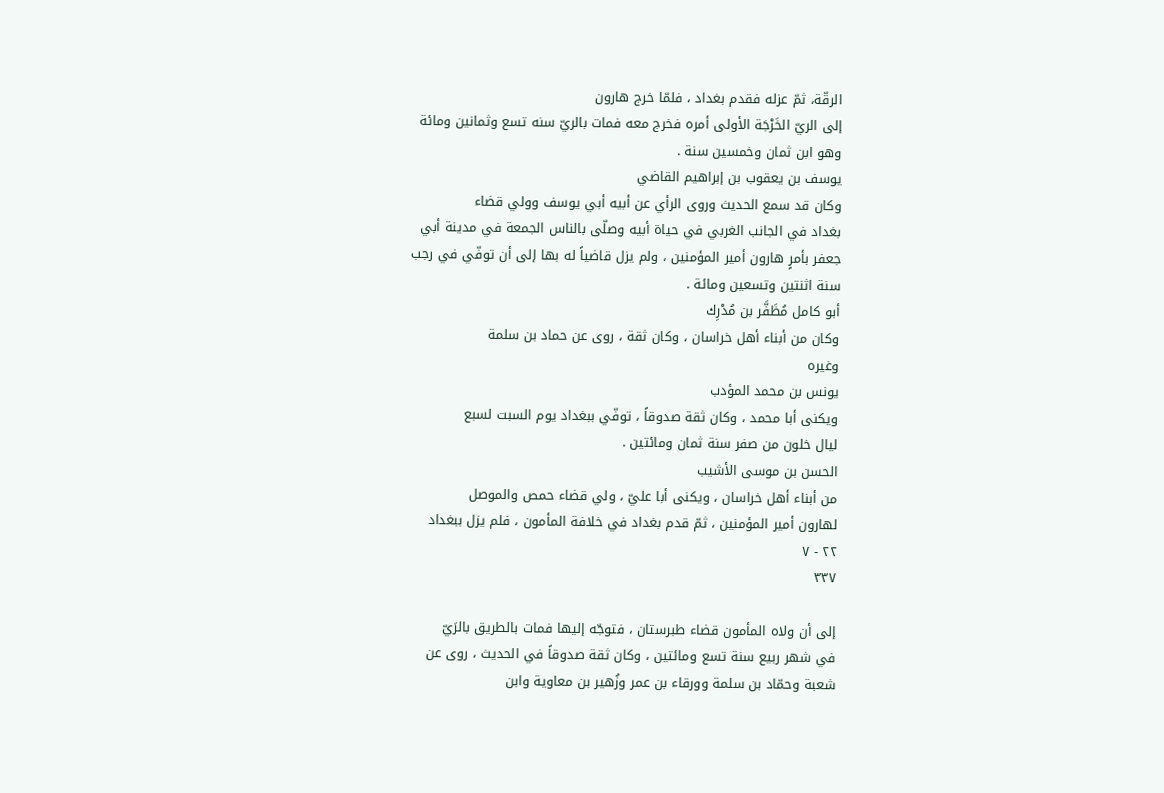الرقّة، ثمّ عزله فقدم بغداد ، فلمّا خرج هارون
إلى الريّ الخَرْجَة الأولى أمره فخرج معه فمات بالريّ سنه تسع وثمانين ومائة
وهو ابن ثمان وخمسين سنة .
يوسف بن يعقوب بن إبراهيم القاضي
وكان قد سمع الحديث وروى الرأي عن أبيه أبي يوسف وولي قضاء
بغداد في الجانب الغربي في حياة أبيه وصلّى بالناس الجمعة في مدينة أبي
جعفر بأمرٍ هارون أمير المؤمنين ، ولم يزل قاضياً له بها إلى أن توفّي في رجب
سنة اثنتين وتسعين ومائة .
أبو كامل مُظَفَّر بن مُدْرِك
وكان من أبناء أهل خراسان ، وكان ثقة ، روى عن حماد بن سلمة
وغيره
يونس بن محمد المؤدب
ويكنى أبا محمد ، وكان ثقة صدوقاً ، توفّي ببغداد يوم السبت لسبع
ليال خلون من صفر سنة ثمان ومائتين .
الحسن بن موسى الأشيب
من أبناء أهل خراسان ، ويكنى أبا عليّ ، ولي قضاء حمص والموصل
لهارون أمير المؤمنين ، ثمّ قدم بغداد في خلافة المأمون ، فلم يزل ببغداد
٢٢ - ٧
٣٣٧

إلى أن ولاه المأمون قضاء طبرستان ، فتوجّه إليها فمات بالطريق بالرَيّ
في شهر ربيع سنة تسع ومائتين ، وكان ثقة صدوقاً في الحديث ، روى عن
شعبة وحمّاد بن سلمة وورقاء بن عمر وزُهير بن معاوية وابن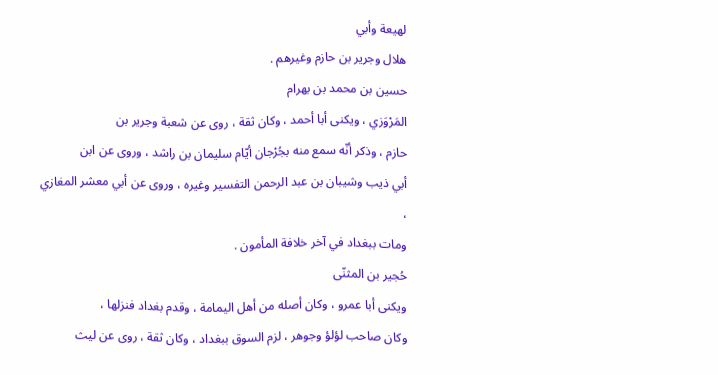لهيعة وأبي
هلال وجرير بن حازم وغيرهم .
حسین بن محمد بن بهرام
المَرْوَزي ، ويكنى أبا أحمد ، وكان ثقة ، روى عن شعبة وجرير بن
حازم ، وذكر أنّه سمع منه بجُرْجان أيّام سليمان بن راشد ، وروى عن ابن
أبي ذيب وشيبان بن عبد الرحمن التفسير وغيره ، وروى عن أبي معشر المغازي ،
ومات ببغداد في آخر خلافة المأمون .
حُجير بن المثنّى
ويكنى أبا عمرو ، وكان أصله من أهل اليمامة ، وقدم بغداد فنزلها ،
وكان صاحب لؤلؤ وجوهر ، لزم السوق ببغداد ، وكان ثقة ، روى عن ليث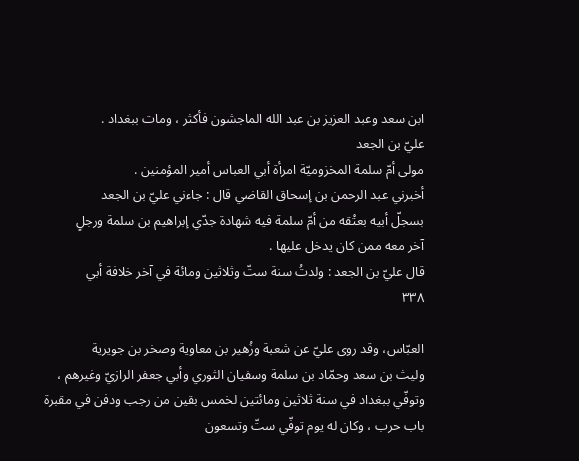ابن سعد وعبد العزيز بن عبد الله الماجشون فأكثر ، ومات ببغداد .
عليّ بن الجعد
مولى أمّ سلمة المخزوميّة امرأة أبي العباس أمير المؤمنين .
أخبرني عبد الرحمن بن إسحاق القاضي قال : جاءني عليّ بن الجعد
بسجلّ أبيه بعتْقه من أمّ سلمة فيه شهادة جدّي إبراهيم بن سلمة ورجلٍ
آخر معه ممن كان يدخل عليها .
قال عليّ بن الجعد : ولدتُ سنة ستّ وثلاثين ومائة في آخر خلافة أبي
٣٣٨

العبّاس، وقد روى عليّ عن شعبة وزُهير بن معاوية وصخر بن جويرية
وليث بن سعد وحمّاد بن سلمة وسفيان الثوري وأبي جعفر الرازيّ وغيرهم ،
وتوفّي ببغداد في سنة ثلاثين ومائتين لخمس بقين من رجب ودفن في مقبرة
باب حرب ، وكان له يوم توفّي ستّ وتسعون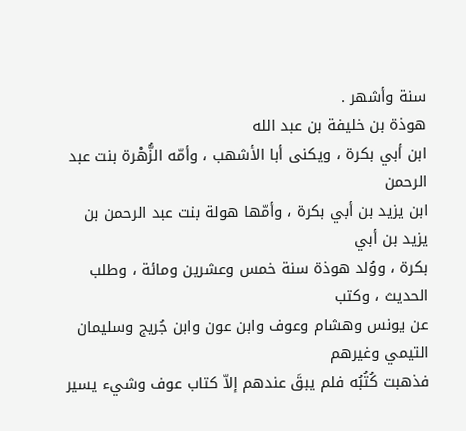سنة وأشهر .
هوذة بن خليفة بن عبد الله
ابن أبي بكرة ، ويكنى أبا الأشهب ، وأمّه الزُّهْرة بنت عبد الرحمن
ابن يزيد بن أبي بكرة ، وأمّها هولة بنت عبد الرحمن بن يزيد بن أبي
بكرة ، ووُلد هوذة سنة خمس وعشرين ومائة ، وطلب الحديث ، وكتب
عن يونس وهشام وعوف وابن عون وابن جُريج وسليمان التيمي وغيرهم
فذهبت كُتُبُه فلم يبقَ عندهم إلاّ كتاب عوف وشيء يسير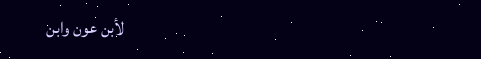لأبن عون وابن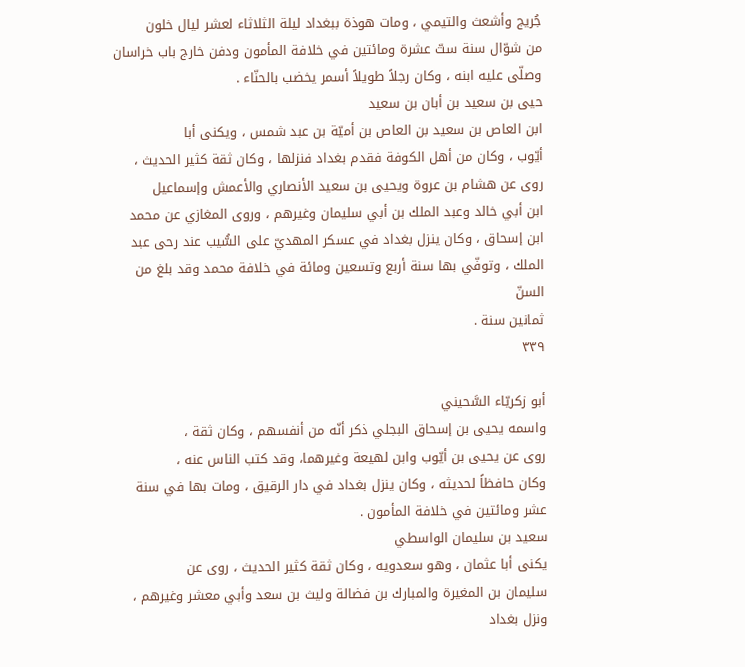جُريج وأشعث والتيمي ، ومات هوذة ببغداد ليلة الثلاثاء لعشر ليال خلون
من شوّال سنة ستّ عشرة ومائتين في خلافة المأمون ودفن خارج باب خراسان
وصلّى عليه ابنه ، وكان رجلاً طويلاً أسمر يخضب بالحنّاء .
حیی بن سعید بن أبان بن سعید
ابن العاص بن سعيد بن العاص بن أميّة بن عبد شمس ، ويكنى أبا
أيّوب ، وكان من أهل الكوفة فقدم بغداد فنزلها ، وكان ثقة كثير الحديث ،
روى عن هشام بن عروة ويحيى بن سعيد الأنصاري والأعمش وإسماعيل
ابن أبي خالد وعبد الملك بن أبي سليمان وغيرهم ، وروى المغازي عن محمد
ابن إسحاق ، وكان ينزل بغداد في عسكر المهديّ على السُّيب عند رحى عبد
الملك ، وتوفّي بها سنة أربع وتسعين ومائة في خلافة محمد وقد بلغ من السنّ
ثمانين سنة .
٣٣٩

أبو زكريّاء السَّحيني
واسمه يحيى بن إسحاق البجلي ذكر أنّه من أنفسهم ، وكان ثقة ،
روى عن يحيى بن أيّوب وابن لهيعة وغيرهما، وقد كتب الناس عنه ،
وكان حافظاً لحديثه ، وكان ينزل بغداد في دار الرقيق ، ومات بها في سنة
عشر ومائتين في خلافة المأمون .
سعيد بن سليمان الواسطي
يكنى أبا عثمان ، وهو سعدويه ، وكان ثقة كثير الحديث ، روى عن
سليمان بن المغيرة والمبارك بن فضالة وليث بن سعد وأبي معشر وغيرهم ،
ونزل بغداد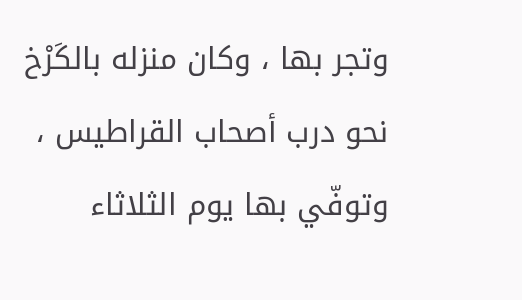وتجر بها ، وكان منزله بالكَرْخ نحو درب أصحاب القراطيس ،
وتوفّي بها يوم الثلاثاء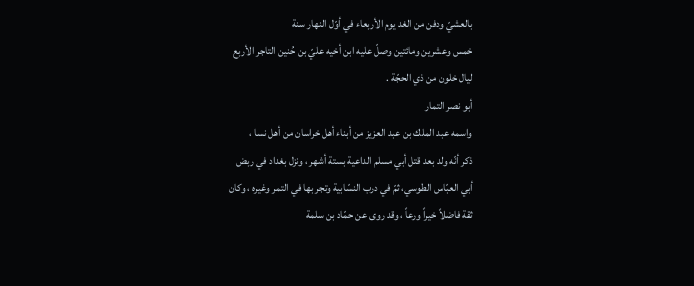بالعشيّ ودفن من الغد يوم الأربعاء في أوّل النهار سنة
خمس وعشرين ومائتين وصلّ عليه ابن أخيه عليّ بن حُنين التاجر الأربع
ليال خلون من ذي الحجّة .
أبو نصر التمار
واسمه عبد الملك بن عبد العزيز من أبناء أهل خراسان من أهل نسا ،
ذكر أنّه ولد بعد قتل أبي مسلم الداعية بستة أشهر ، ونزل بغداد في ربض
أبي العبّاس الطوسي، ثمّ في درب النسّابية وتجر بها في التمر وغيره ، وكان
ثقة فاضلاً خيراً ورعاً ، وقد روى عن حمّاد بن سلمة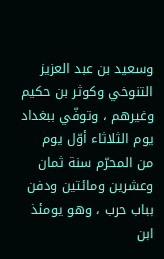وسعيد بن عبد العزيز
التنوخي وكوثر بن حكيم وغيرهم ، وتوفّي ببغداد يوم الثلاثاء أوّل يوم
من المحرّم سنة ثمان وعشرين ومائتين ودفن بباب حرب ، وهو يومئذ ابن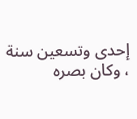إحدى وتسعين سنة ، وكان بصره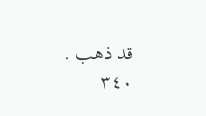قد ذهب .
٣٤٠